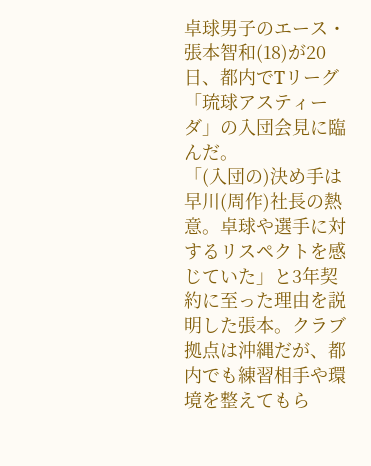卓球男子のエース・張本智和(18)が20日、都内でTリーグ「琉球アスティーダ」の入団会見に臨んだ。
「(入団の)決め手は早川(周作)社長の熱意。卓球や選手に対するリスペクトを感じていた」と3年契約に至った理由を説明した張本。クラブ拠点は沖縄だが、都内でも練習相手や環境を整えてもら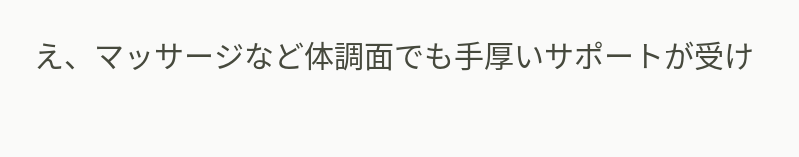え、マッサージなど体調面でも手厚いサポートが受け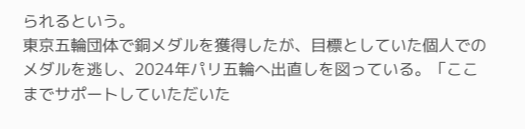られるという。
東京五輪団体で銅メダルを獲得したが、目標としていた個人でのメダルを逃し、2024年パリ五輪へ出直しを図っている。「ここまでサポートしていただいた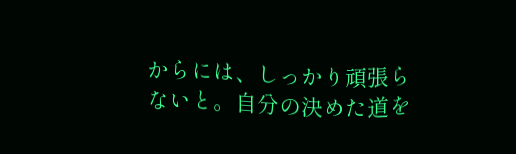からには、しっかり頑張らないと。自分の決めた道を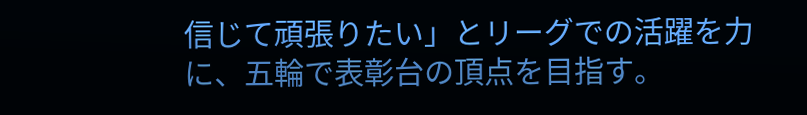信じて頑張りたい」とリーグでの活躍を力に、五輪で表彰台の頂点を目指す。